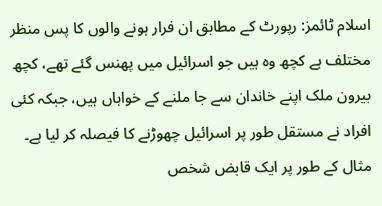اسلام ٹائمز: رپورٹ کے مطابق ان فرار ہونے والوں کا پس منظر مختلف ہے کچھ وہ ہیں جو اسرائیل میں پھنس گئے تھے، کچھ بیرون ملک اپنے خاندان سے جا ملنے کے خواہاں ہیں، جبکہ کئی افراد نے مستقل طور پر اسرائیل چھوڑنے کا فیصلہ کر لیا ہے۔ مثال کے طور پر ایک قابض شخص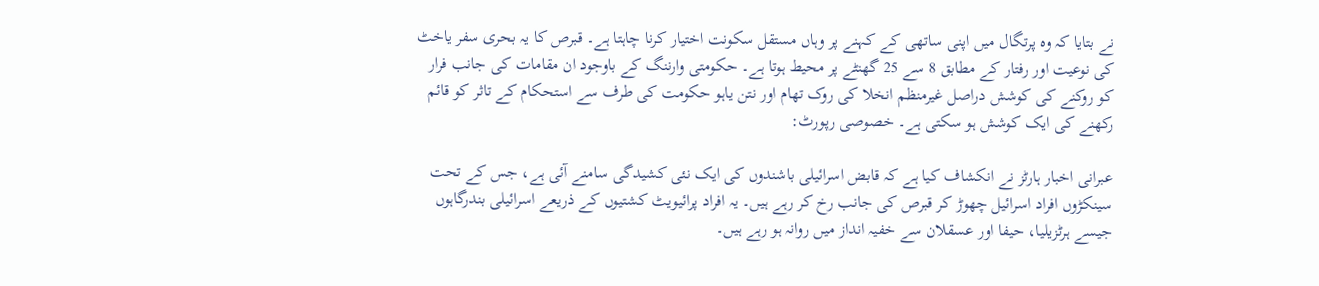نے بتایا کہ وہ پرتگال میں اپنی ساتھی کے کہنے پر وہاں مستقل سکونت اختیار کرنا چاہتا ہے۔ قبرص کا یہ بحری سفر یاخٹ کی نوعیت اور رفتار کے مطابق 8 سے 25 گھنٹے پر محیط ہوتا ہے۔ حکومتی وارننگ کے باوجود ان مقامات کی جانب فرار کو روکنے کی کوشش دراصل غیرمنظم انخلا کی روک تھام اور نتن یاہو حکومت کی طرف سے استحکام کے تاثر کو قائم رکھنے کی ایک کوشش ہو سکتی ہے۔ خصوصی رپورٹ:

عبرانی اخبار ہارٹز نے انکشاف کیا ہے کہ قابض اسرائیلی باشندوں کی ایک نئی کشیدگی سامنے آئی ہے، جس کے تحت سینکڑوں افراد اسرائیل چھوڑ کر قبرص کی جانب رخ کر رہے ہیں۔ یہ افراد پرائیویٹ کشتیوں کے ذریعے اسرائیلی بندرگاہوں جیسے ہرٹزیلیا، حیفا اور عسقلان سے خفیہ انداز میں روانہ ہو رہے ہیں۔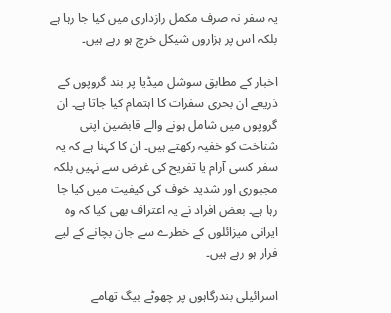یہ سفر نہ صرف مکمل رازداری میں کیا جا رہا ہے بلکہ اس پر ہزاروں شیکل خرچ ہو رہے ہیں۔

اخبار کے مطابق سوشل میڈیا پر بند گروپوں کے ذریعے ان بحری سفرات کا اہتمام کیا جاتا ہے۔ ان گروپوں میں شامل ہونے والے قابضین اپنی شناخت کو خفیہ رکھتے ہیں۔ ان کا کہنا ہے کہ یہ سفر کسی آرام یا تفریح کی غرض سے نہیں بلکہ مجبوری اور شدید خوف کی کیفیت میں کیا جا رہا ہے۔ بعض افراد نے یہ اعتراف بھی کیا کہ وہ ایرانی میزائلوں کے خطرے سے جان بچانے کے لیے فرار ہو رہے ہیں۔

اسرائیلی بندرگاہوں پر چھوٹے بیگ تھامے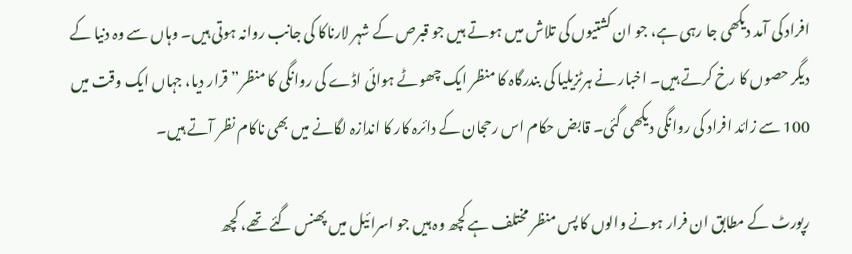افراد کی آمد دیکھی جا رہی ہے، جو ان کشتیوں کی تلاش میں ہوتے ہیں جو قبرص کے شہر لارناکا کی جانب روانہ ہوتی ہیں۔ وہاں سے وہ دنیا کے دیگر حصوں کا رخ کرتے ہیں۔ اخبار نے ہرٹزیلیا کی بندرگاہ کا منظر ایک چھوٹے ہوائی اڈے کی روانگی کا منظر” قرار دیا، جہاں ایک وقت میں 100 سے زائد افراد کی روانگی دیکھی گئی۔ قابض حکام اس رحجان کے دائرہ کار کا اندازہ لگانے میں بھی ناکام نظر آتے ہیں۔

رپورٹ کے مطابق ان فرار ہونے والوں کا پس منظر مختلف ہے کچھ وہ ہیں جو اسرائیل میں پھنس گئے تھے، کچھ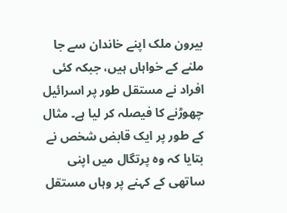بیرون ملک اپنے خاندان سے جا ملنے کے خواہاں ہیں، جبکہ کئی افراد نے مستقل طور پر اسرائیل چھوڑنے کا فیصلہ کر لیا ہے۔ مثال کے طور پر ایک قابض شخص نے بتایا کہ وہ پرتگال میں اپنی ساتھی کے کہنے پر وہاں مستقل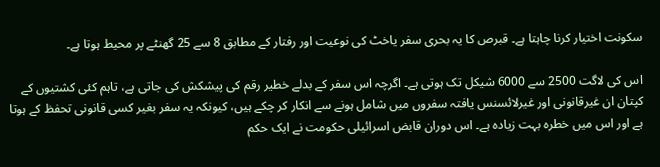سکونت اختیار کرنا چاہتا ہے۔ قبرص کا یہ بحری سفر یاخٹ کی نوعیت اور رفتار کے مطابق 8 سے 25 گھنٹے پر محیط ہوتا ہے۔

اس کی لاگت 2500 سے 6000 شیکل تک ہوتی ہے۔ اگرچہ اس سفر کے بدلے خطیر رقم کی پیشکش کی جاتی ہے، تاہم کئی کشتیوں کے کپتان ان غیرقانونی اور غیرلائسنس یافتہ سفروں میں شامل ہونے سے انکار کر چکے ہیں، کیونکہ یہ سفر بغیر کسی قانونی تحفظ کے ہوتا ہے اور اس میں خطرہ بہت زیادہ ہے۔ اس دوران قابض اسرائیلی حکومت نے ایک حکم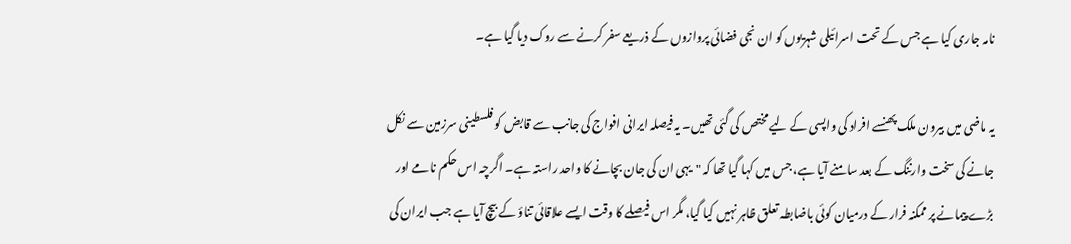نامہ جاری کیا ہے جس کے تحت اسرائیلی شہریوں کو ان نجی فضائی پروازوں کے ذریعے سفر کرنے سے روک دیا گیا ہے۔

یہ ماضی میں بیرون ملک پھنسے افراد کی واپسی کے لیے مختص کی گئی تھیں۔ یہ فیصلہ ایرانی افواج کی جانب سے قابض کو فلسطینی سرزمین سے نکل جانے کی سخت وارننگ کے بعد سامنے آیا ہے، جس میں کہا گیا تھا کہ "یہی ان کی جان بچانے کا واحد راستہ ہے۔ اگرچہ اس حکم نامے اور بڑے پیمانے پر ممکنہ فرار کے درمیان کوئی باضابطہ تعلق ظاہر نہیں کیا گیا، مگر اس فیصلے کا وقت ایسے علاقائی تناؤ کے بیچ آیا ہے جب ایران کی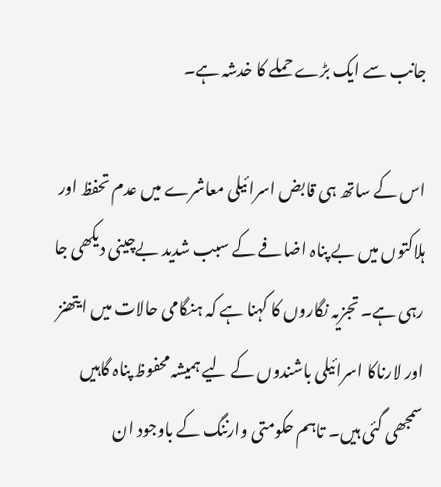جانب سے ایک بڑے حملے کا خدشہ ہے۔

اس کے ساتھ ہی قابض اسرائیلی معاشرے میں عدم تحفظ اور ہلاکتوں میں بے پناہ اضافے کے سبب شدید بےچینی دیکھی جا رہی ہے۔ تجزیہ نگاروں کا کہنا ہے کہ ہنگامی حالات میں ایتھنز اور لارناکا اسرائیلی باشندوں کے لیے ہمیشہ محفوظ پناہ گاہیں سمجھی گئی ہیں۔ تاہم حکومتی وارننگ کے باوجود ان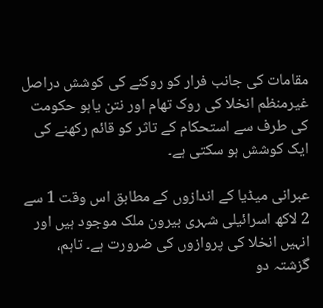مقامات کی جانب فرار کو روکنے کی کوشش دراصل غیرمنظم انخلا کی روک تھام اور نتن یاہو حکومت کی طرف سے استحکام کے تاثر کو قائم رکھنے کی ایک کوشش ہو سکتی ہے۔

عبرانی میڈیا کے اندازوں کے مطابق اس وقت 1 سے 2 لاکھ اسرائیلی شہری بیرون ملک موجود ہیں اور انہیں انخلا کی پروازوں کی ضرورت ہے۔ تاہم، گزشتہ دو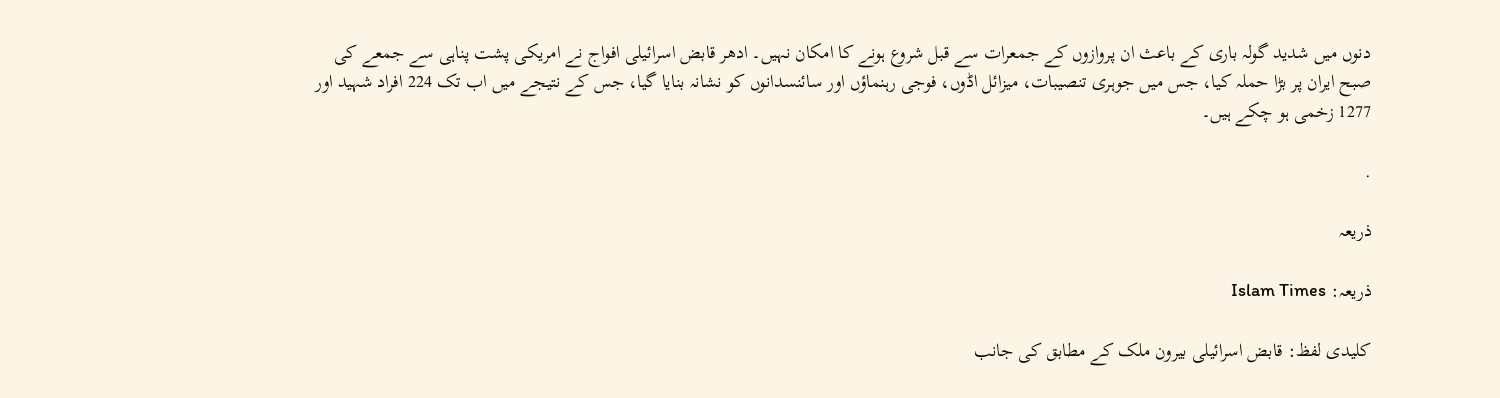دنوں میں شدید گولہ باری کے باعث ان پروازوں کے جمعرات سے قبل شروع ہونے کا امکان نہیں۔ ادھر قابض اسرائیلی افواج نے امریکی پشت پناہی سے جمعے کی صبح ایران پر بڑا حملہ کیا، جس میں جوہری تنصیبات، میزائل اڈوں، فوجی رہنماؤں اور سائنسدانوں کو نشانہ بنایا گیا، جس کے نتیجے میں اب تک 224 افراد شہید اور 1277 زخمی ہو چکے ہیں۔

.

ذریعہ

ذریعہ: Islam Times

کلیدی لفظ: قابض اسرائیلی بیرون ملک کے مطابق کی جانب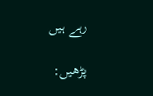رہے ہیں

پڑھیں: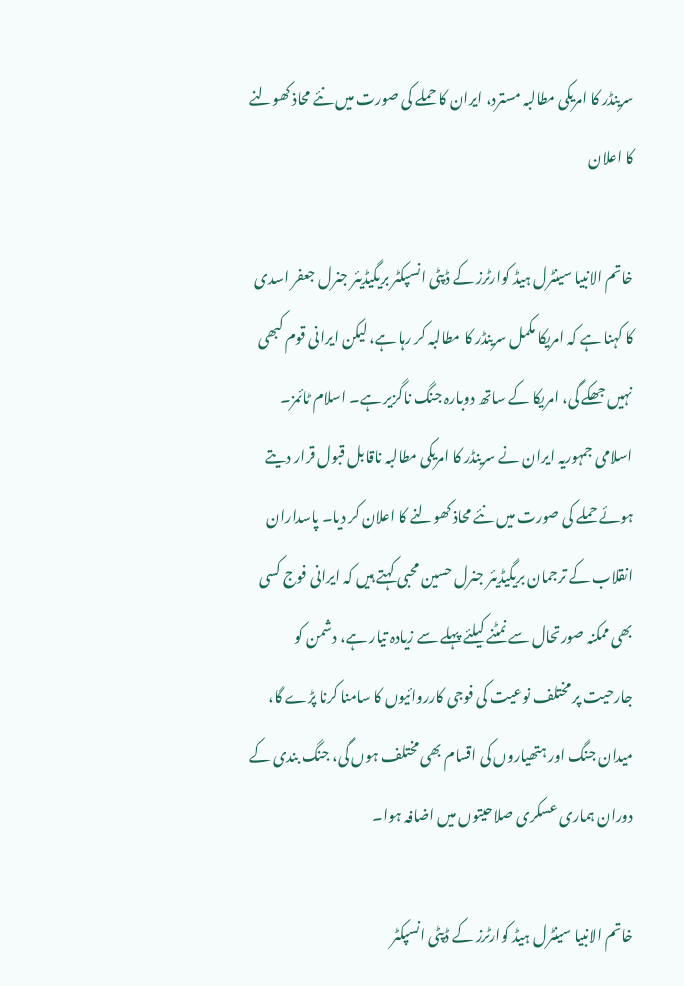سرینڈر کا امریکی مطالبہ مسترد، ایران کا حملے کی صورت میں نئے محاذ کھولنے کا اعلان

خاتم الانبیا سینٹرل ہیڈ کوارٹرز کے ڈپٹی انسپکٹر بریگیڈیئر جنرل جعفر اسدی کا کہنا ہے کہ امریکا مکمل سرینڈر کا مطالبہ کر رہا ہے، لیکن ایرانی قوم کبھی نہیں جھکے گی، امریکا کے ساتھ دوبارہ جنگ ناگزیر ہے۔ اسلام ٹائمز۔ اسلامی جمہوریہ ایران نے سرینڈر کا امریکی مطالبہ ناقابل قبول قرار دیتے ہوئے حملے کی صورت میں نئے محاذ کھولنے کا اعلان کر دیا۔ پاسداران انقلاب کے ترجمان بریگیڈیئر جنرل حسین محبی کہتے ہیں کہ ایرانی فوج کسی بھی ممکنہ صورتحال سے نمٹنے کیلئے پہلے سے زیادہ تیار ہے، دشمن کو جارحیت پر مختلف نوعیت کی فوجی کارروائیوں کا سامنا کرنا پڑے گا، میدان جنگ اور ہتھیاروں کی اقسام بھی مختلف ہوں گی، جنگ بندی کے دوران ہماری عسکری صلاحیتوں میں اضافہ ہوا۔

خاتم الانبیا سینٹرل ہیڈ کوارٹرز کے ڈپٹی انسپکٹر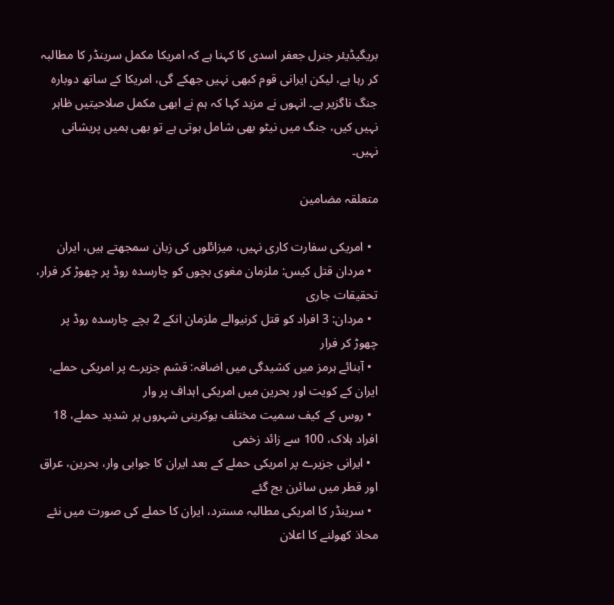بریگیڈیئر جنرل جعفر اسدی کا کہنا ہے کہ امریکا مکمل سرینڈر کا مطالبہ کر رہا ہے، لیکن ایرانی قوم کبھی نہیں جھکے گی، امریکا کے ساتھ دوبارہ جنگ ناگزیر ہے۔ انہوں نے مزید کہا کہ ہم نے ابھی مکمل صلاحیتیں ظاہر نہیں کیں، جنگ میں نیٹو بھی شامل ہوتی ہے تو بھی ہمیں پریشانی نہیں۔

متعلقہ مضامین

  • امریکی سفارت کاری نہیں، میزائلوں کی زبان سمجھتے ہیں، ایران
  • مردان قتل کیس: ملزمان مغوی بچوں کو چارسدہ روڈ پر چھوڑ کر فرار، تحقیقات جاری
  • مردان: 3 افراد کو قتل کرنیوالے ملزمان انکے 2 بچے چارسدہ روڈ پر چھوڑ کر فرار
  • آبنائے ہرمز میں کشیدگی میں اضافہ: قشم جزیرے پر امریکی حملے، ایران کے کویت اور بحرین میں امریکی اہداف پر وار
  • روس کے کیف سمیت مختلف یوکرینی شہروں پر شدید حملے، 18 افراد ہلاک، 100 سے زائد زخمی
  • ایرانی جزیرے پر امریکی حملے کے بعد ایران کا جوابی وار، بحرین، عراق اور قطر میں سائرن بج گئے
  • سرینڈر کا امریکی مطالبہ مسترد، ایران کا حملے کی صورت میں نئے محاذ کھولنے کا اعلان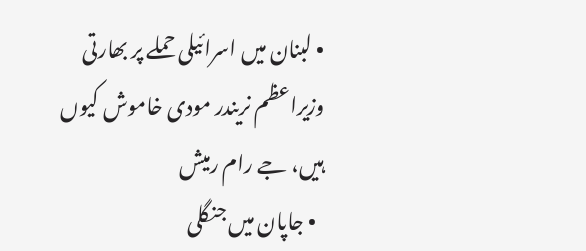• لبنان میں اسرائیلی حملے پر بھارتی وزیراعظم نریندر مودی خاموش کیوں ہیں، جے رام رمیش
  • جاپان میں جنگلی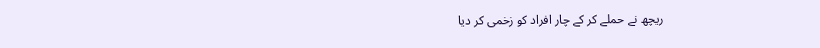ریچھ نے حملے کر کے چار افراد کو زخمی کر دیا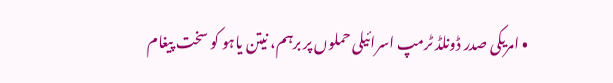• امریکی صدر ڈونلڈ ٹرمپ اسرائیلی حملوں پر برہم، نیتن یاہو کو سخت پیغام